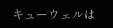キューウェルは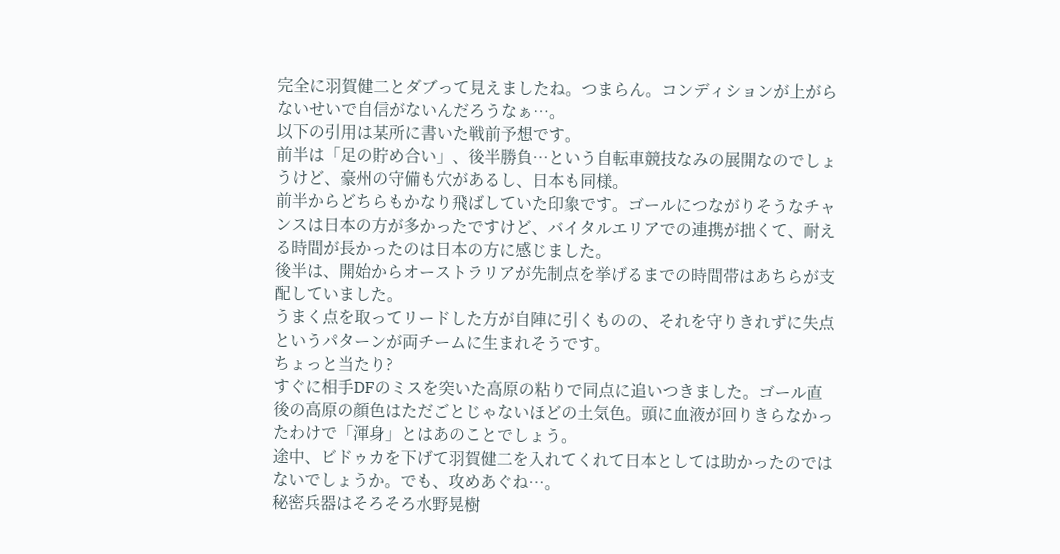完全に羽賀健二とダブって見えましたね。つまらん。コンディションが上がらないせいで自信がないんだろうなぁ…。
以下の引用は某所に書いた戦前予想です。
前半は「足の貯め合い」、後半勝負…という自転車競技なみの展開なのでしょうけど、豪州の守備も穴があるし、日本も同様。
前半からどちらもかなり飛ばしていた印象です。ゴールにつながりそうなチャンスは日本の方が多かったですけど、バイタルエリアでの連携が拙くて、耐える時間が長かったのは日本の方に感じました。
後半は、開始からオーストラリアが先制点を挙げるまでの時間帯はあちらが支配していました。
うまく点を取ってリードした方が自陣に引くものの、それを守りきれずに失点というパターンが両チームに生まれそうです。
ちょっと当たり?
すぐに相手DFのミスを突いた高原の粘りで同点に追いつきました。ゴール直後の高原の顔色はただごとじゃないほどの土気色。頭に血液が回りきらなかったわけで「渾身」とはあのことでしょう。
途中、ビドゥカを下げて羽賀健二を入れてくれて日本としては助かったのではないでしょうか。でも、攻めあぐね…。
秘密兵器はそろそろ水野晃樹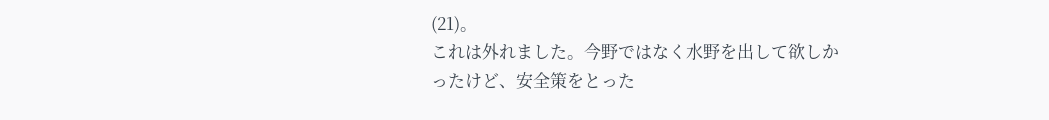(21)。
これは外れました。今野ではなく水野を出して欲しかったけど、安全策をとった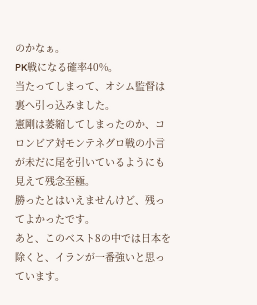のかなぁ。
PK戦になる確率40%。
当たってしまって、オシム監督は裏へ引っ込みました。
憲剛は萎縮してしまったのか、コロンビア対モンテネグロ戦の小言が未だに尾を引いているようにも見えて残念至極。
勝ったとはいえませんけど、残ってよかったです。
あと、このベスト8の中では日本を除くと、イランが一番強いと思っています。